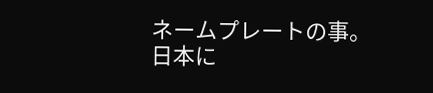ネームプレートの事。
日本に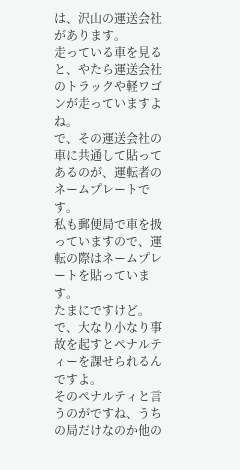は、沢山の運送会社があります。
走っている車を見ると、やたら運送会社のトラックや軽ワゴンが走っていますよね。
で、その運送会社の車に共通して貼ってあるのが、運転者のネームプレートです。
私も郵便局で車を扱っていますので、運転の際はネームプレートを貼っています。
たまにですけど。
で、大なり小なり事故を起すとペナルティーを課せられるんですよ。
そのペナルティと言うのがですね、うちの局だけなのか他の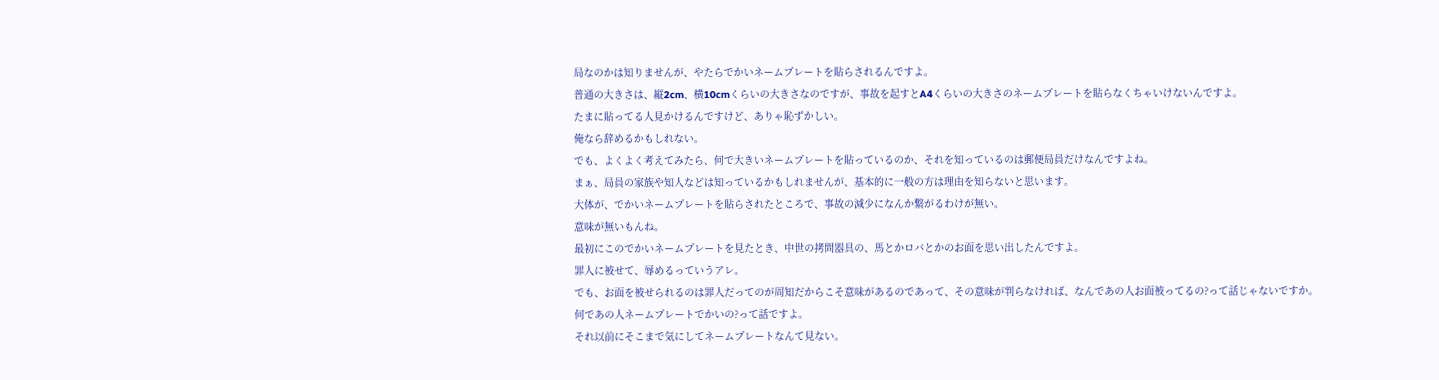局なのかは知りませんが、やたらでかいネームプレートを貼らされるんですよ。
普通の大きさは、縦2cm、横10cmくらいの大きさなのですが、事故を起すとA4くらいの大きさのネームプレートを貼らなくちゃいけないんですよ。
たまに貼ってる人見かけるんですけど、ありゃ恥ずかしい。
俺なら辞めるかもしれない。
でも、よくよく考えてみたら、何で大きいネームプレートを貼っているのか、それを知っているのは郵便局員だけなんですよね。
まぁ、局員の家族や知人などは知っているかもしれませんが、基本的に一般の方は理由を知らないと思います。
大体が、でかいネームプレートを貼らされたところで、事故の減少になんか繋がるわけが無い。
意味が無いもんね。
最初にこのでかいネームプレートを見たとき、中世の拷問器具の、馬とかロバとかのお面を思い出したんですよ。
罪人に被せて、辱めるっていうアレ。
でも、お面を被せられるのは罪人だってのが周知だからこそ意味があるのであって、その意味が判らなければ、なんであの人お面被ってるの?って話じゃないですか。
何であの人ネームプレートでかいの?って話ですよ。
それ以前にそこまで気にしてネームプレートなんて見ない。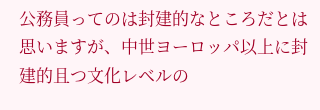公務員ってのは封建的なところだとは思いますが、中世ヨーロッパ以上に封建的且つ文化レベルの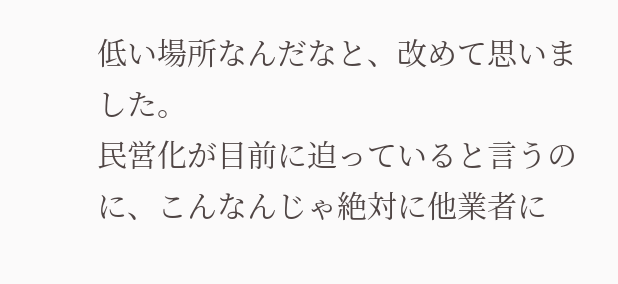低い場所なんだなと、改めて思いました。
民営化が目前に迫っていると言うのに、こんなんじゃ絶対に他業者に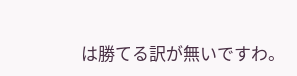は勝てる訳が無いですわ。